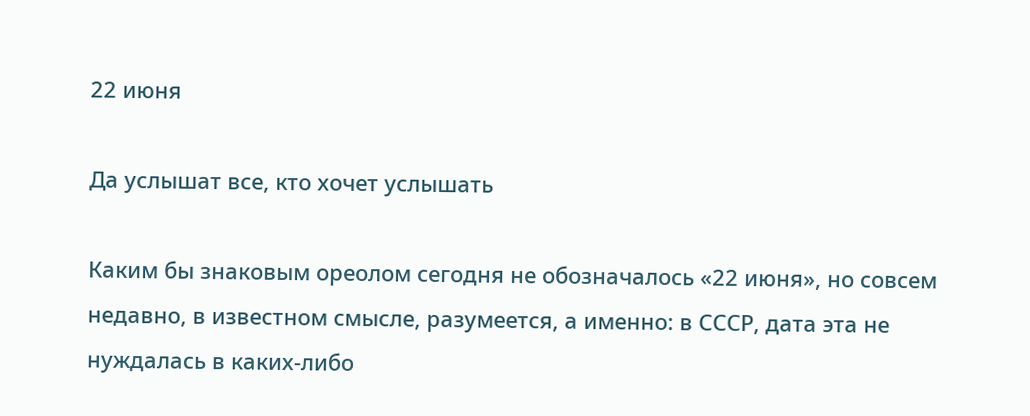22 июня

Да услышат все, кто хочет услышать

Каким бы знаковым ореолом сегодня не обозначалось «22 июня», но совсем недавно, в известном смысле, разумеется, а именно: в СССР, дата эта не нуждалась в каких-либо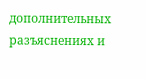дополнительных разъяснениях и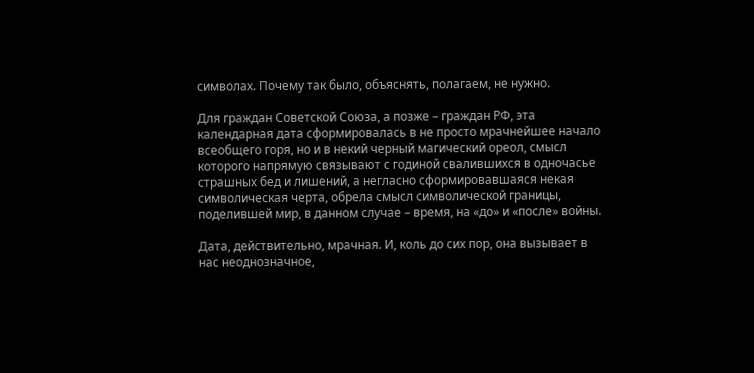символах. Почему так было, объяснять, полагаем, не нужно.

Для граждан Советской Союза, а позже – граждан РФ, эта календарная дата сформировалась в не просто мрачнейшее начало всеобщего горя, но и в некий черный магический ореол, смысл которого напрямую связывают с годиной свалившихся в одночасье страшных бед и лишений, а негласно сформировавшаяся некая символическая черта, обрела смысл символической границы, поделившей мир, в данном случае – время, на «до» и «после» войны.

Дата, действительно, мрачная. И, коль до сих пор, она вызывает в нас неоднозначное,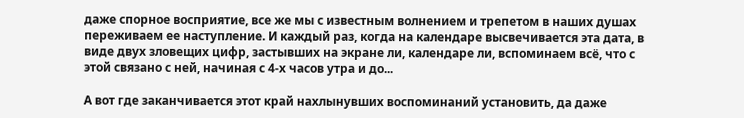даже спорное восприятие, все же мы с известным волнением и трепетом в наших душах переживаем ее наступление. И каждый раз, когда на календаре высвечивается эта дата, в виде двух зловещих цифр, застывших на экране ли, календаре ли, вспоминаем всё, что с этой связано с ней, начиная с 4-х часов утра и до...

А вот где заканчивается этот край нахлынувших воспоминаний установить, да даже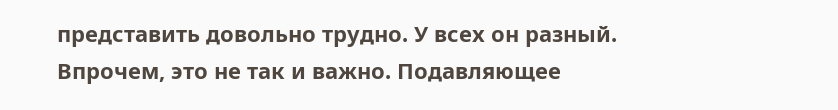представить довольно трудно. У всех он разный.
Впрочем, это не так и важно. Подавляющее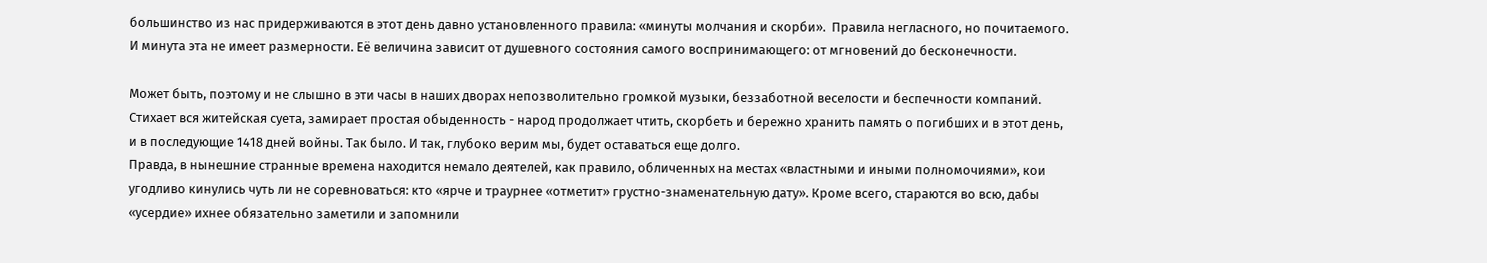большинство из нас придерживаются в этот день давно установленного правила: «минуты молчания и скорби».  Правила негласного, но почитаемого. И минута эта не имеет размерности. Её величина зависит от душевного состояния самого воспринимающего: от мгновений до бесконечности.

Может быть, поэтому и не слышно в эти часы в наших дворах непозволительно громкой музыки, беззаботной веселости и беспечности компаний. Стихает вся житейская суета, замирает простая обыденность - народ продолжает чтить, скорбеть и бережно хранить память о погибших и в этот день, и в последующие 1418 дней войны. Так было. И так, глубоко верим мы, будет оставаться еще долго.
Правда, в нынешние странные времена находится немало деятелей, как правило, обличенных на местах «властными и иными полномочиями», кои угодливо кинулись чуть ли не соревноваться: кто «ярче и траурнее «отметит» грустно-знаменательную дату». Кроме всего, стараются во всю, дабы «усердие» ихнее обязательно заметили и запомнили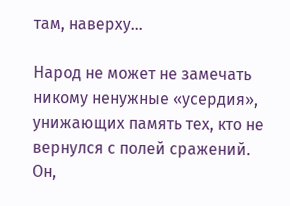там, наверху…

Народ не может не замечать никому ненужные «усердия», унижающих память тех, кто не вернулся с полей сражений. Он,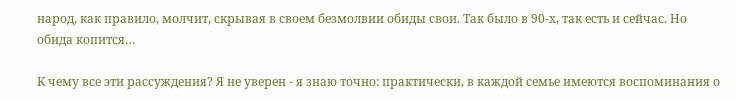народ, как правило, молчит, скрывая в своем безмолвии обиды свои. Так было в 90-х, так есть и сейчас. Но обида копится…

К чему все эти рассуждения? Я не уверен - я знаю точно: практически, в каждой семье имеются воспоминания о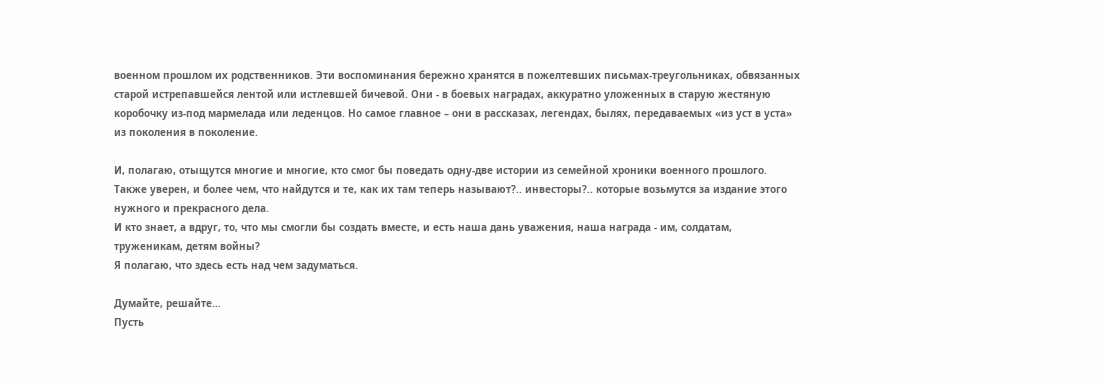военном прошлом их родственников. Эти воспоминания бережно хранятся в пожелтевших письмах-треугольниках, обвязанных старой истрепавшейся лентой или истлевшей бичевой. Они - в боевых наградах, аккуратно уложенных в старую жестяную коробочку из-под мармелада или леденцов. Но самое главное – они в рассказах, легендах, былях, передаваемых «из уст в уста» из поколения в поколение.

И, полагаю, отыщутся многие и многие, кто смог бы поведать одну-две истории из семейной хроники военного прошлого. Также уверен, и более чем, что найдутся и те, как их там теперь называют?.. инвесторы?.. которые возьмутся за издание этого нужного и прекрасного дела.
И кто знает, а вдруг, то, что мы смогли бы создать вместе, и есть наша дань уважения, наша награда - им, солдатам, труженикам, детям войны?
Я полагаю, что здесь есть над чем задуматься.

Думайте, решайте…
Пусть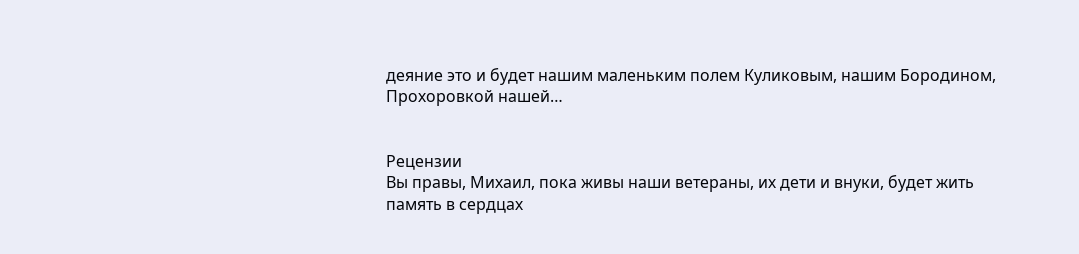деяние это и будет нашим маленьким полем Куликовым, нашим Бородином, Прохоровкой нашей…


Рецензии
Вы правы, Михаил, пока живы наши ветераны, их дети и внуки, будет жить память в сердцах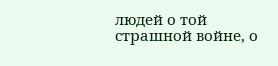людей о той страшной войне, о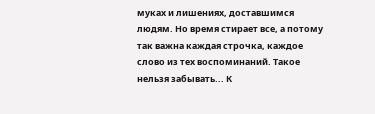муках и лишениях, доставшимся людям. Но время стирает все, а потому так важна каждая строчка, каждое слово из тех воспоминаний. Такое нельзя забывать... К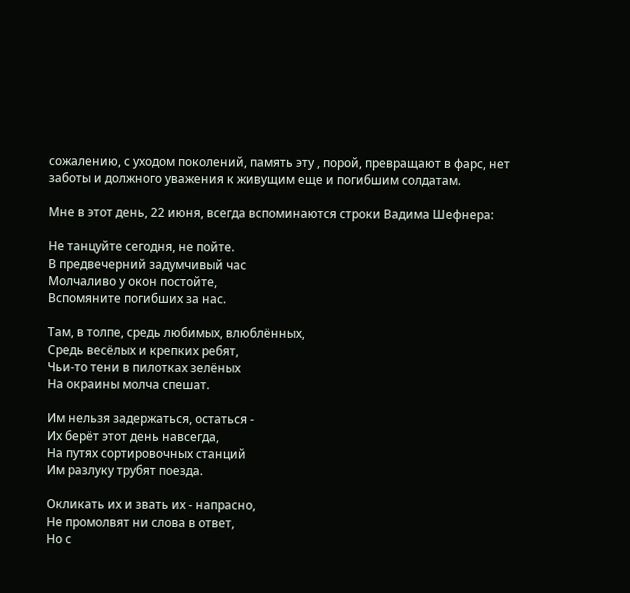сожалению, с уходом поколений, память эту , порой, превращают в фарс, нет заботы и должного уважения к живущим еще и погибшим солдатам.

Мне в этот день, 22 июня, всегда вспоминаются строки Вадима Шефнера:

Не танцуйте сегодня, не пойте.
В предвечерний задумчивый час
Молчаливо у окон постойте,
Вспомяните погибших за нас.

Там, в толпе, средь любимых, влюблённых,
Средь весёлых и крепких ребят,
Чьи-то тени в пилотках зелёных
На окраины молча спешат.

Им нельзя задержаться, остаться -
Их берёт этот день навсегда,
На путях сортировочных станций
Им разлуку трубят поезда.

Окликать их и звать их - напрасно,
Не промолвят ни слова в ответ,
Но с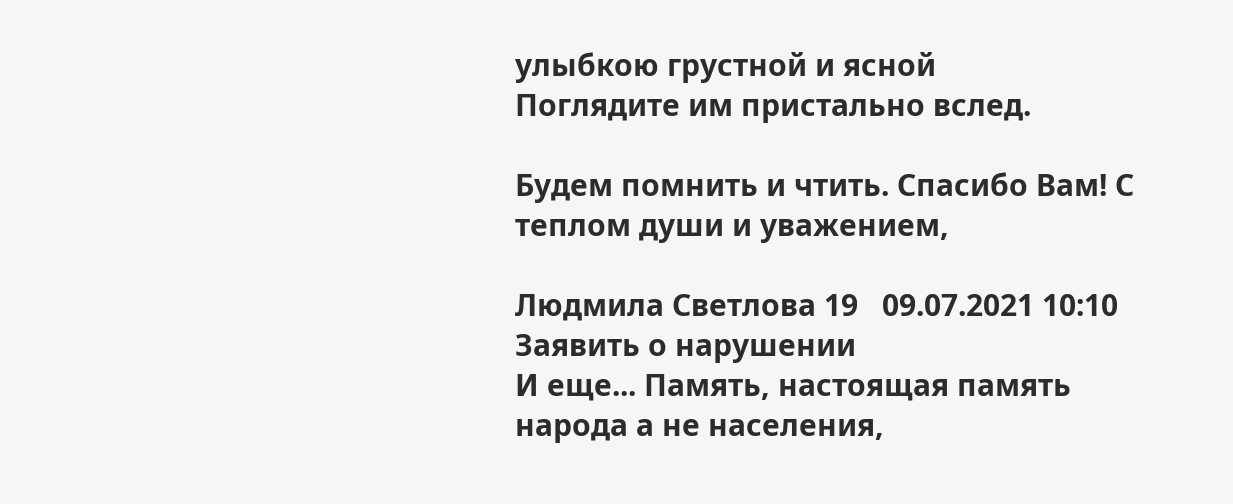улыбкою грустной и ясной
Поглядите им пристально вслед.

Будем помнить и чтить. Спасибо Вам! С теплом души и уважением,

Людмила Светлова 19   09.07.2021 10:10     Заявить о нарушении
И еще... Память, настоящая память народа а не населения,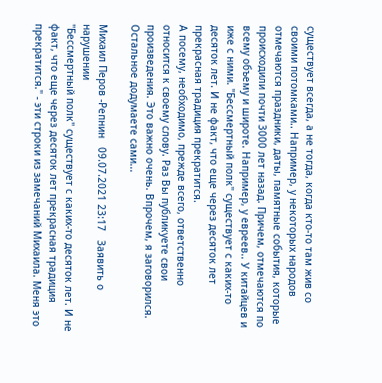существует всегда, а не тогда, когда кто-то там жив со своими потомками.. Например, у некоторых народов отмечаются праздники, даты, памятные события, которые происходили почти 3000 лет назад. Причем, отмечаются по всему объему и широте. Например, у евреев.. У китайцев и иже с ними. "Бессмертный полк" существует с каких-то десяток лет. И не факт, что еще через десяток лет прекрасная традиция прекратится.
А посему, необходимо, прежде всего, ответственно относится к своему слову. Раз Вы публикуете свои произведения. Это важно очень. Впрочем, я заговорился. Остальное додумаете сами...

Михаил Перов -Репнин   09.07.2021 23:17   Заявить о нарушении
"Бессмертный полк" существует с каких-то десяток лет. И не факт, что еще через десяток лет прекрасная традиция прекратится." - эти строки из замечаний Михаила. Меня это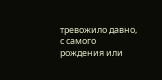тревожило давно, с самого рождения или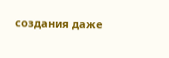создания даже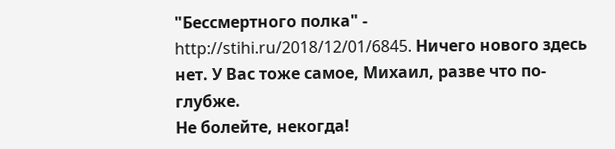"Бессмертного полка" - http://stihi.ru/2018/12/01/6845. Ничего нового здесь нет. У Вас тоже самое, Михаил, разве что по-глубже.
Не болейте, некогда!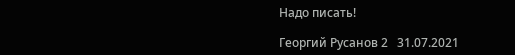Надо писать!

Георгий Русанов 2   31.07.2021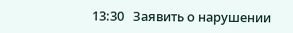13:30   Заявить о нарушении